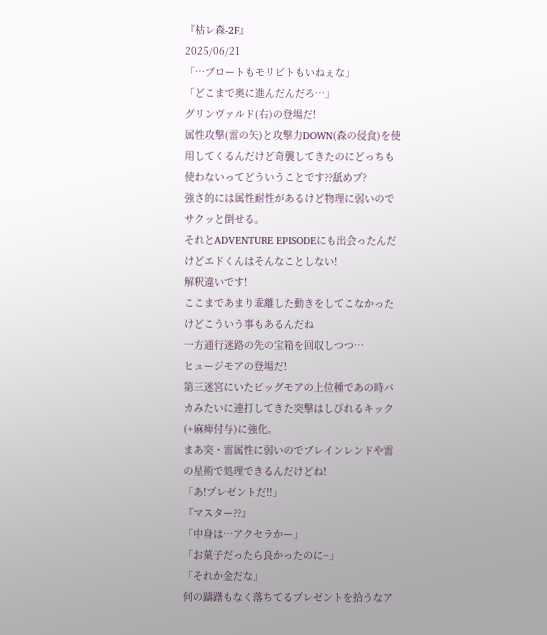『枯レ森-2F』
2025/06/21
「…ブロートもモリビトもいねぇな」
「どこまで奥に進んだんだろ…」
グリンヴァルド(右)の登場だ!
属性攻撃(雷の矢)と攻撃力DOWN(森の侵食)を使用してくるんだけど奇襲してきたのにどっちも使わないってどういうことです??舐めプ?
強さ的には属性耐性があるけど物理に弱いのでサクッと倒せる。
それとADVENTURE EPISODEにも出会ったんだけどエドくんはそんなことしない!
解釈違いです!
ここまであまり乖離した動きをしてこなかったけどこういう事もあるんだね
一方通行迷路の先の宝箱を回収しつつ…
ヒュージモアの登場だ!
第三迷宮にいたビッグモアの上位種であの時バカみたいに連打してきた突撃はしびれるキック(+麻痺付与)に強化。
まあ突・雷属性に弱いのでブレインレンドや雷の星術で処理できるんだけどね!
「あ!プレゼントだ!!」
『マスター??』
「中身は…アクセラかー」
「お菓子だったら良かったのに~」
「それか金だな」
何の躊躇もなく落ちてるプレゼントを拾うなア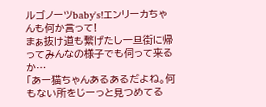ルゴノーツbaby's!エンリーカちゃんも何か言って!
まぁ抜け道も繋げたし一旦街に帰ってみんなの様子でも伺って来るか…
「あー猫ちゃんあるあるだよね。何もない所をじーっと見つめてる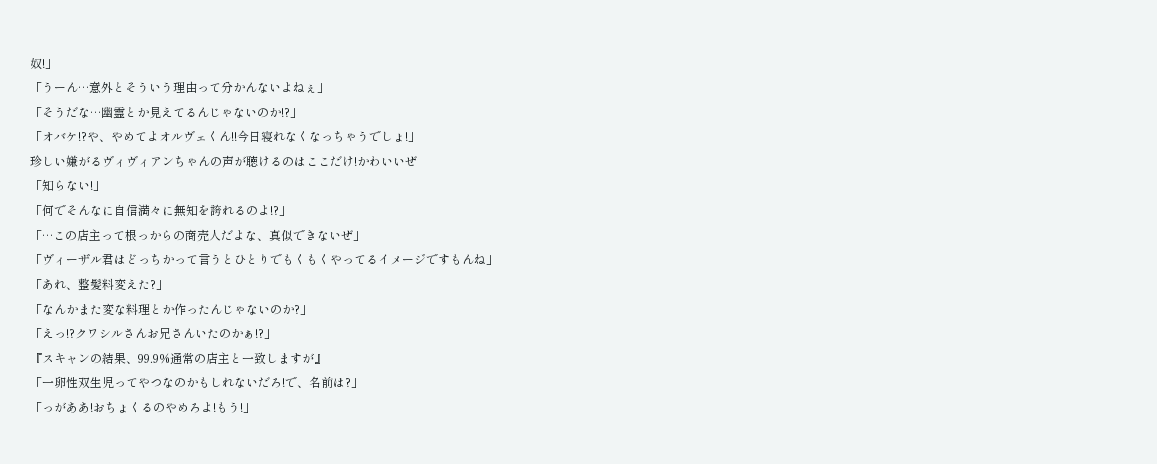奴!」
「うーん…意外とそういう理由って分かんないよねぇ」
「そうだな…幽霊とか見えてるんじゃないのか!?」
「オバケ!?や、やめてよオルヴェくん!!今日寝れなくなっちゃうでしょ!」
珍しい嫌がるヴィヴィアンちゃんの声が聴けるのはここだけ!かわいいぜ
「知らない!」
「何でそんなに自信満々に無知を誇れるのよ!?」
「…この店主って根っからの商売人だよな、真似できないぜ」
「ヴィーザル君はどっちかって言うとひとりでもくもくやってるイメージですもんね」
「あれ、整髪料変えた?」
「なんかまた変な料理とか作ったんじゃないのか?」
「えっ!?クワシルさんお兄さんいたのかぁ!?」
『スキャンの結果、99.9%通常の店主と一致しますが』
「一卵性双生児ってやつなのかもしれないだろ!で、名前は?」
「っがああ!おちょくるのやめろよ!もう!」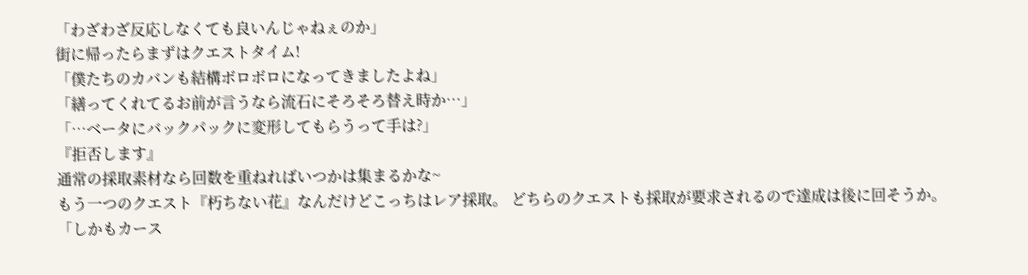「わざわざ反応しなくても良いんじゃねぇのか」
街に帰ったらまずはクエストタイム!
「僕たちのカバンも結構ボロボロになってきましたよね」
「繕ってくれてるお前が言うなら流石にそろそろ替え時か…」
「…ベータにバックパックに変形してもらうって手は?」
『拒否します』
通常の採取素材なら回数を重ねればいつかは集まるかな~
もう一つのクエスト『朽ちない花』なんだけどこっちはレア採取。 どちらのクエストも採取が要求されるので達成は後に回そうか。
「しかもカース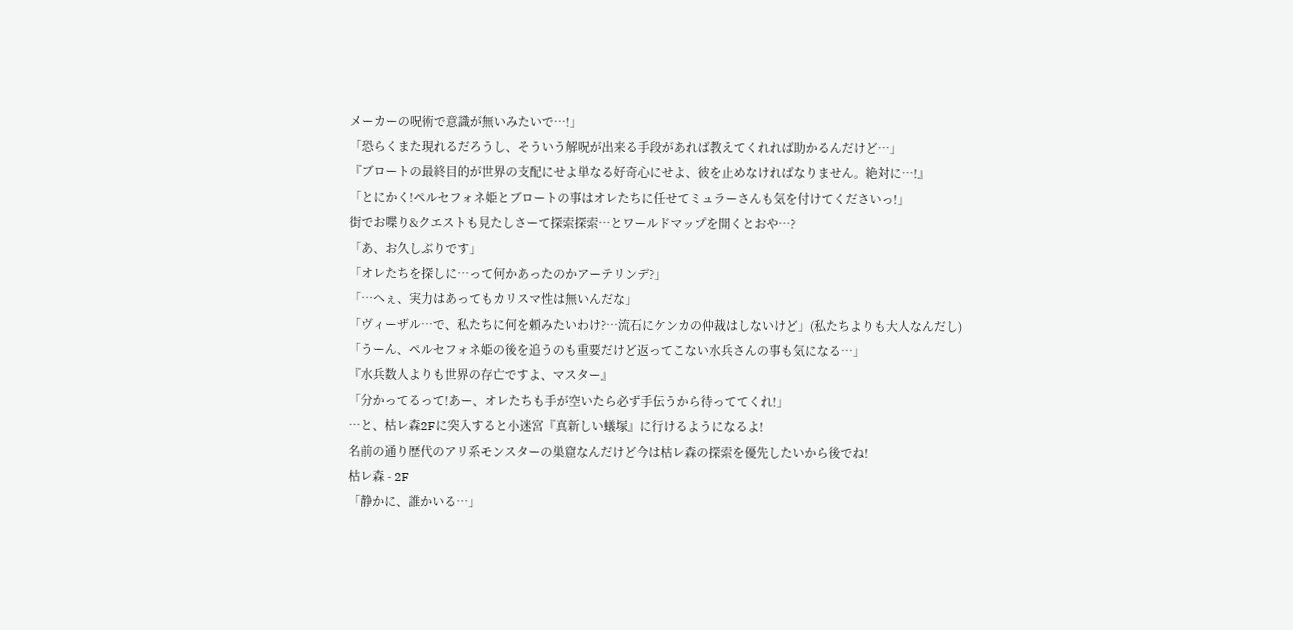メーカーの呪術で意識が無いみたいで…!」
「恐らくまた現れるだろうし、そういう解呪が出来る手段があれば教えてくれれば助かるんだけど…」
『ブロートの最終目的が世界の支配にせよ単なる好奇心にせよ、彼を止めなければなりません。絶対に…!』
「とにかく!ペルセフォネ姫とブロートの事はオレたちに任せてミュラーさんも気を付けてくださいっ!」
街でお喋り&クエストも見たしさーて探索探索…とワールドマップを開くとおや…?
「あ、お久しぶりです」
「オレたちを探しに…って何かあったのかアーテリンデ?」
「…へぇ、実力はあってもカリスマ性は無いんだな」
「ヴィーザル…で、私たちに何を頼みたいわけ?…流石にケンカの仲裁はしないけど」(私たちよりも大人なんだし)
「うーん、ペルセフォネ姫の後を追うのも重要だけど返ってこない水兵さんの事も気になる…」
『水兵数人よりも世界の存亡ですよ、マスター』
「分かってるって!あー、オレたちも手が空いたら必ず手伝うから待っててくれ!」
…と、枯レ森2Fに突入すると小迷宮『真新しい蟻塚』に行けるようになるよ!
名前の通り歴代のアリ系モンスターの巣窟なんだけど今は枯レ森の探索を優先したいから後でね!
枯レ森 - 2F
「静かに、誰かいる…」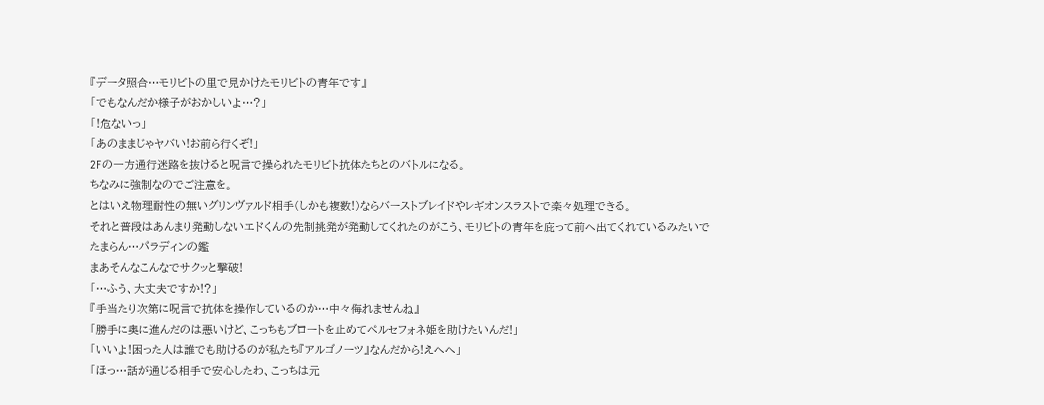『データ照合…モリビトの里で見かけたモリビトの青年です』
「でもなんだか様子がおかしいよ…?」
「!危ないっ」
「あのままじゃヤバい!お前ら行くぞ!」
2Fの一方通行迷路を抜けると呪言で操られたモリビト抗体たちとのバトルになる。
ちなみに強制なのでご注意を。
とはいえ物理耐性の無いグリンヴァルド相手(しかも複数!)ならバーストブレイドやレギオンスラストで楽々処理できる。
それと普段はあんまり発動しないエドくんの先制挑発が発動してくれたのがこう、モリビトの青年を庇って前へ出てくれているみたいでたまらん…パラディンの鑑
まあそんなこんなでサクッと撃破!
「…ふう、大丈夫ですか!?」
『手当たり次第に呪言で抗体を操作しているのか…中々侮れませんね』
「勝手に奥に進んだのは悪いけど、こっちもブロートを止めてペルセフォネ姫を助けたいんだ!」
「いいよ!困った人は誰でも助けるのが私たち『アルゴノーツ』なんだから!えへへ」
「ほっ…話が通じる相手で安心したわ、こっちは元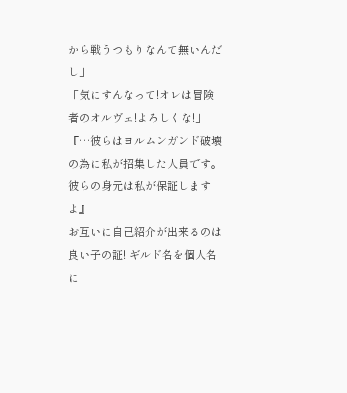から戦うつもりなんて無いんだし」
「気にすんなって!オレは冒険者のオルヴェ!よろしくな!」
『…彼らはヨルムンガンド破壊の為に私が招集した人員です。彼らの身元は私が保証しますよ』
お互いに自己紹介が出来るのは良い子の証! ギルド名を個人名に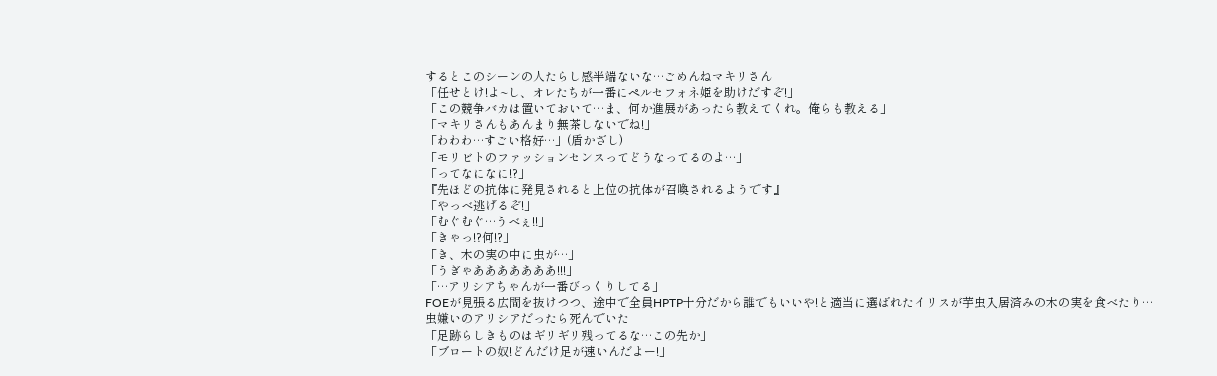するとこのシーンの人たらし感半端ないな…ごめんねマキリさん
「任せとけ!よ~し、オレたちが一番にペルセフォネ姫を助けだすぞ!」
「この競争バカは置いておいて…ま、何か進展があったら教えてくれ。俺らも教える」
「マキリさんもあんまり無茶しないでね!」
「わわわ…すごい格好…」(盾かざし)
「モリビトのファッションセンスってどうなってるのよ…」
「ってなになに!?」
『先ほどの抗体に発見されると上位の抗体が召喚されるようです』
「やっべ逃げるぞ!」
「むぐむぐ…うべぇ!!」
「きゃっ!?何!?」
「き、木の実の中に虫が…」
「うぎゃあああああああ!!!」
「…アリシアちゃんが一番びっくりしてる」
FOEが見張る広間を抜けつつ、途中で全員HPTP十分だから誰でもいいや!と適当に選ばれたイリスが芋虫入居済みの木の実を食べたり…
虫嫌いのアリシアだったら死んでいた
「足跡らしきものはギリギリ残ってるな…この先か」
「ブロートの奴!どんだけ足が速いんだよー!」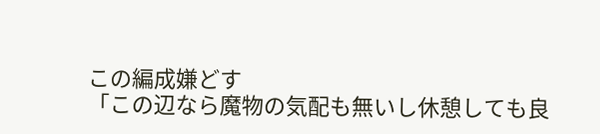この編成嫌どす
「この辺なら魔物の気配も無いし休憩しても良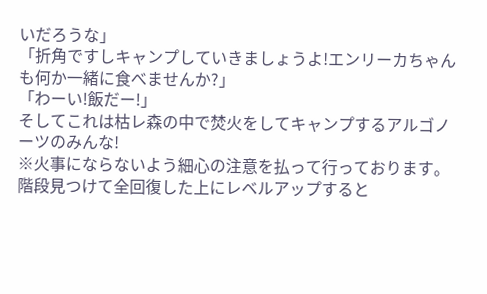いだろうな」
「折角ですしキャンプしていきましょうよ!エンリーカちゃんも何か一緒に食べませんか?」
「わーい!飯だー!」
そしてこれは枯レ森の中で焚火をしてキャンプするアルゴノーツのみんな!
※火事にならないよう細心の注意を払って行っております。
階段見つけて全回復した上にレベルアップすると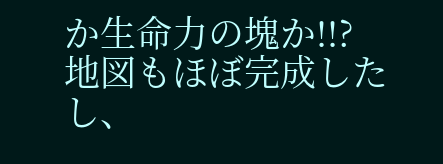か生命力の塊か!!?
地図もほぼ完成したし、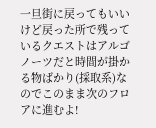一旦街に戻ってもいいけど戻った所で残っているクエストはアルゴノーツだと時間が掛かる物ばかり(採取系)なのでこのまま次のフロアに進むよ!